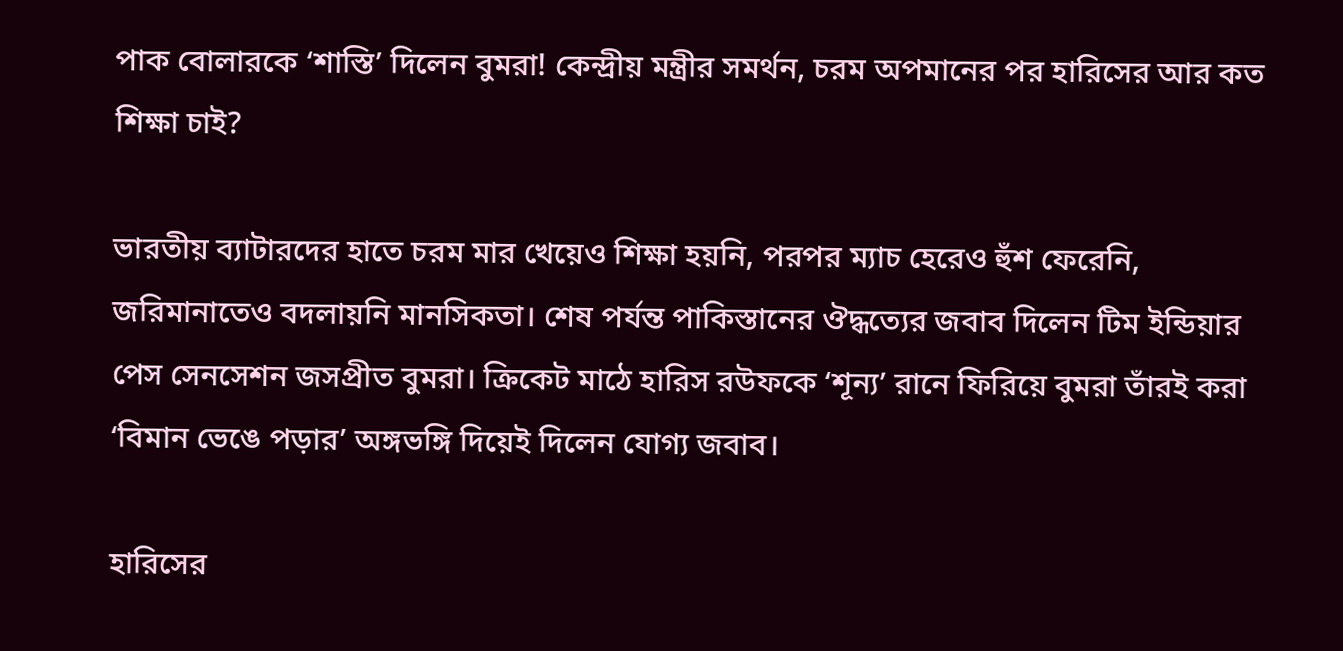পাক বোলারকে ‘শাস্তি’ দিলেন বুমরা! কেন্দ্রীয় মন্ত্রীর সমর্থন, চরম অপমানের পর হারিসের আর কত শিক্ষা চাই?

ভারতীয় ব্যাটারদের হাতে চরম মার খেয়েও শিক্ষা হয়নি, পরপর ম্যাচ হেরেও হুঁশ ফেরেনি, জরিমানাতেও বদলায়নি মানসিকতা। শেষ পর্যন্ত পাকিস্তানের ঔদ্ধত্যের জবাব দিলেন টিম ইন্ডিয়ার পেস সেনসেশন জসপ্রীত বুমরা। ক্রিকেট মাঠে হারিস রউফকে ‘শূন্য’ রানে ফিরিয়ে বুমরা তাঁরই করা ‘বিমান ভেঙে পড়ার’ অঙ্গভঙ্গি দিয়েই দিলেন যোগ্য জবাব।

হারিসের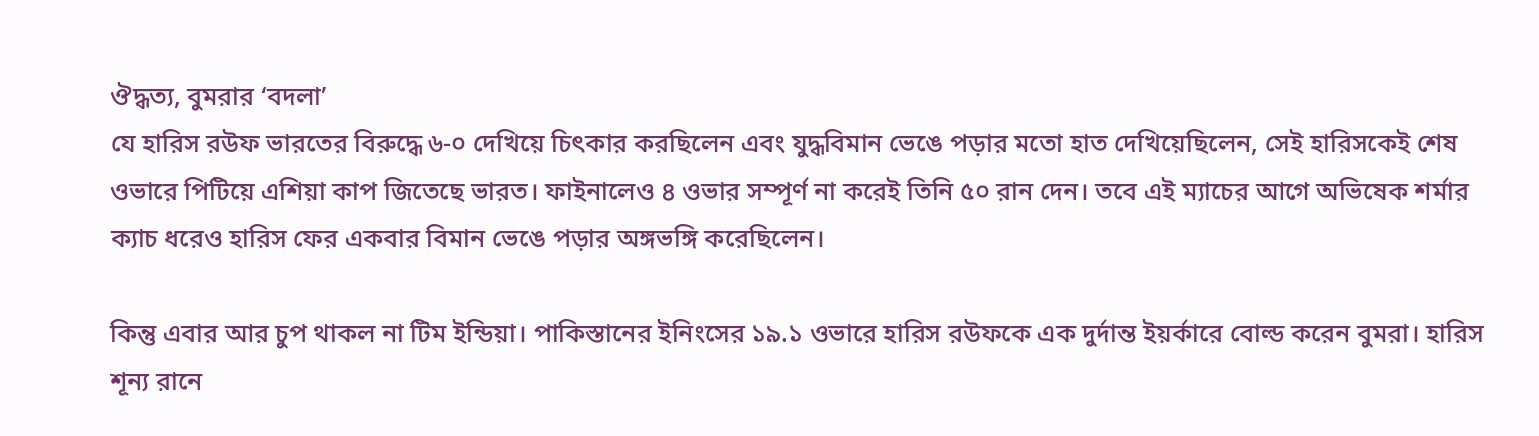ঔদ্ধত্য, বুমরার ‘বদলা’
যে হারিস রউফ ভারতের বিরুদ্ধে ৬-০ দেখিয়ে চিৎকার করছিলেন এবং যুদ্ধবিমান ভেঙে পড়ার মতো হাত দেখিয়েছিলেন, সেই হারিসকেই শেষ ওভারে পিটিয়ে এশিয়া কাপ জিতেছে ভারত। ফাইনালেও ৪ ওভার সম্পূর্ণ না করেই তিনি ৫০ রান দেন। তবে এই ম্যাচের আগে অভিষেক শর্মার ক্যাচ ধরেও হারিস ফের একবার বিমান ভেঙে পড়ার অঙ্গভঙ্গি করেছিলেন।

কিন্তু এবার আর চুপ থাকল না টিম ইন্ডিয়া। পাকিস্তানের ইনিংসের ১৯.১ ওভারে হারিস রউফকে এক দুর্দান্ত ইয়র্কারে বোল্ড করেন বুমরা। হারিস শূন্য রানে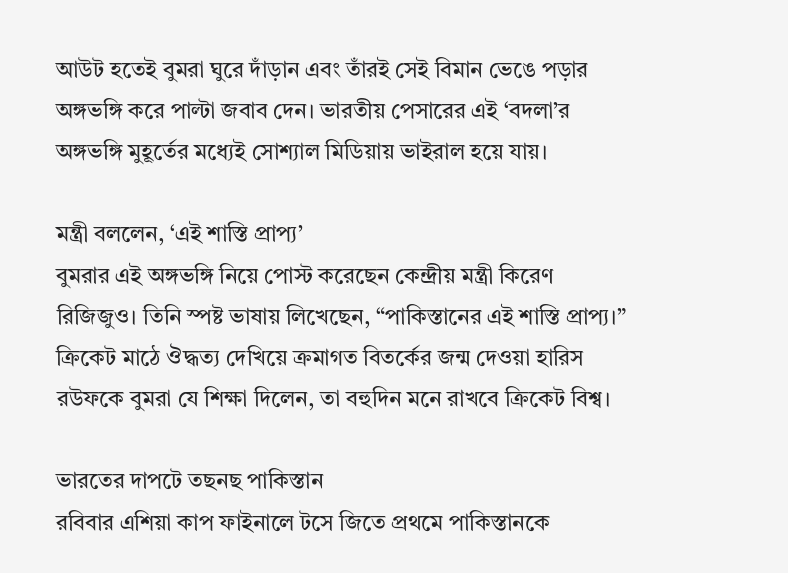আউট হতেই বুমরা ঘুরে দাঁড়ান এবং তাঁরই সেই বিমান ভেঙে পড়ার অঙ্গভঙ্গি করে পাল্টা জবাব দেন। ভারতীয় পেসারের এই ‘বদলা’র অঙ্গভঙ্গি মুহূর্তের মধ্যেই সোশ্যাল মিডিয়ায় ভাইরাল হয়ে যায়।

মন্ত্রী বললেন, ‘এই শাস্তি প্রাপ্য’
বুমরার এই অঙ্গভঙ্গি নিয়ে পোস্ট করেছেন কেন্দ্রীয় মন্ত্রী কিরেণ রিজিজুও। তিনি স্পষ্ট ভাষায় লিখেছেন, “পাকিস্তানের এই শাস্তি প্রাপ্য।” ক্রিকেট মাঠে ঔদ্ধত্য দেখিয়ে ক্রমাগত বিতর্কের জন্ম দেওয়া হারিস রউফকে বুমরা যে শিক্ষা দিলেন, তা বহুদিন মনে রাখবে ক্রিকেট বিশ্ব।

ভারতের দাপটে তছনছ পাকিস্তান
রবিবার এশিয়া কাপ ফাইনালে টসে জিতে প্রথমে পাকিস্তানকে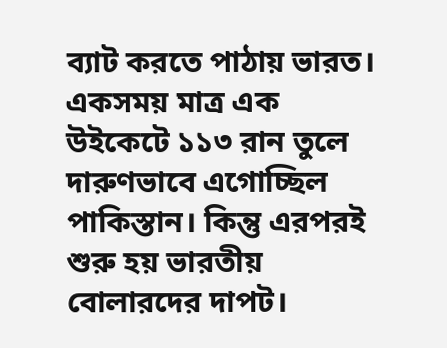ব্যাট করতে পাঠায় ভারত। একসময় মাত্র এক উইকেটে ১১৩ রান তুলে দারুণভাবে এগোচ্ছিল পাকিস্তান। কিন্তু এরপরই শুরু হয় ভারতীয় বোলারদের দাপট।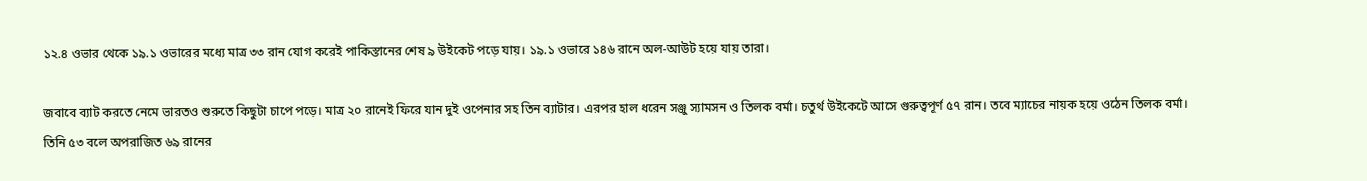১২.৪ ওভার থেকে ১৯.১ ওভারের মধ্যে মাত্র ৩৩ রান যোগ করেই পাকিস্তানের শেষ ৯ উইকেট পড়ে যায়। ১৯.১ ওভারে ১৪৬ রানে অল-আউট হয়ে যায় তারা।

জবাবে ব্যাট করতে নেমে ভারতও শুরুতে কিছুটা চাপে পড়ে। মাত্র ২০ রানেই ফিরে যান দুই ওপেনার সহ তিন ব্যাটার। এরপর হাল ধরেন সঞ্জু স্যামসন ও তিলক বর্মা। চতুর্থ উইকেটে আসে গুরুত্বপূর্ণ ৫৭ রান। তবে ম্যাচের নায়ক হয়ে ওঠেন তিলক বর্মা। তিনি ৫৩ বলে অপরাজিত ৬৯ রানের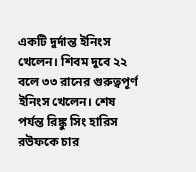একটি দুর্দান্ত ইনিংস খেলেন। শিবম দুবে ২২ বলে ৩৩ রানের গুরুত্বপূর্ণ ইনিংস খেলেন। শেষ পর্যন্ত রিঙ্কু সিং হারিস রউফকে চার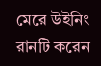মেরে উইনিং রানটি করেন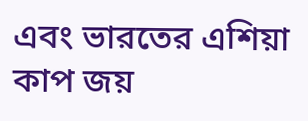এবং ভারতের এশিয়া কাপ জয়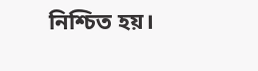নিশ্চিত হয়।